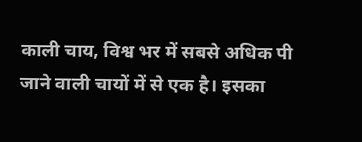काली चाय, विश्व भर में सबसे अधिक पी जाने वाली चायों में से एक है। इसका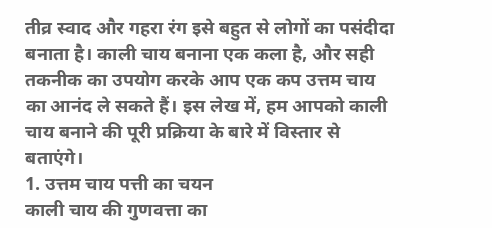तीव्र स्वाद और गहरा रंग इसे बहुत से लोगों का पसंदीदा बनाता है। काली चाय बनाना एक कला है, और सही तकनीक का उपयोग करके आप एक कप उत्तम चाय का आनंद ले सकते हैं। इस लेख में, हम आपको काली चाय बनाने की पूरी प्रक्रिया के बारे में विस्तार से बताएंगे।
1. उत्तम चाय पत्ती का चयन
काली चाय की गुणवत्ता का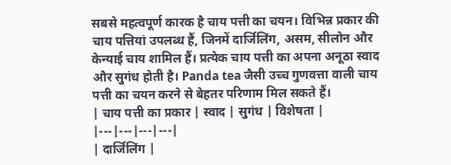सबसे महत्वपूर्ण कारक है चाय पत्ती का चयन। विभिन्न प्रकार की चाय पत्तियां उपलब्ध हैं, जिनमें दार्जिलिंग, असम, सीलोन और केन्याई चाय शामिल हैं। प्रत्येक चाय पत्ती का अपना अनूठा स्वाद और सुगंध होती है। Panda tea जैसी उच्च गुणवत्ता वाली चाय पत्ती का चयन करने से बेहतर परिणाम मिल सकते हैं।
| चाय पत्ती का प्रकार | स्वाद | सुगंध | विशेषता |
|---|---|---|---|
| दार्जिलिंग |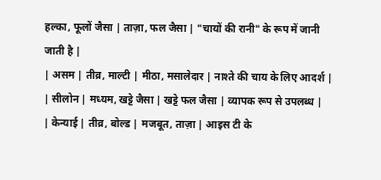हल्का, फूलों जैसा | ताज़ा, फल जैसा | "चायों की रानी" के रूप में जानी जाती है |
| असम | तीव्र, माल्टी | मीठा, मसालेदार | नाश्ते की चाय के लिए आदर्श |
| सीलोन | मध्यम, खट्टे जैसा | खट्टे फल जैसा | व्यापक रूप से उपलब्ध |
| केन्याई | तीव्र, बोल्ड | मजबूत, ताज़ा | आइस टी के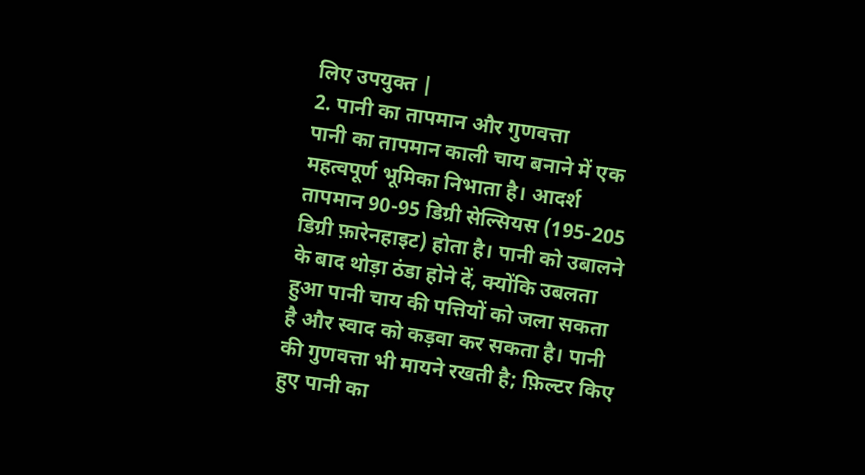लिए उपयुक्त |
2. पानी का तापमान और गुणवत्ता
पानी का तापमान काली चाय बनाने में एक महत्वपूर्ण भूमिका निभाता है। आदर्श तापमान 90-95 डिग्री सेल्सियस (195-205 डिग्री फ़ारेनहाइट) होता है। पानी को उबालने के बाद थोड़ा ठंडा होने दें, क्योंकि उबलता हुआ पानी चाय की पत्तियों को जला सकता है और स्वाद को कड़वा कर सकता है। पानी की गुणवत्ता भी मायने रखती है; फ़िल्टर किए हुए पानी का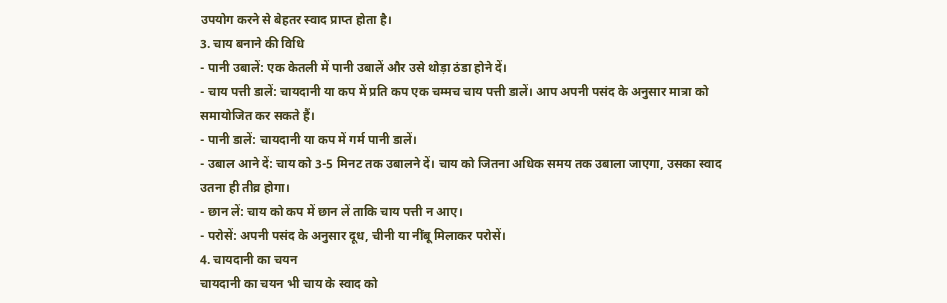उपयोग करने से बेहतर स्वाद प्राप्त होता है।
3. चाय बनाने की विधि
- पानी उबालें: एक केतली में पानी उबालें और उसे थोड़ा ठंडा होने दें।
- चाय पत्ती डालें: चायदानी या कप में प्रति कप एक चम्मच चाय पत्ती डालें। आप अपनी पसंद के अनुसार मात्रा को समायोजित कर सकते हैं।
- पानी डालें: चायदानी या कप में गर्म पानी डालें।
- उबाल आने दें: चाय को 3-5 मिनट तक उबालने दें। चाय को जितना अधिक समय तक उबाला जाएगा, उसका स्वाद उतना ही तीव्र होगा।
- छान लें: चाय को कप में छान लें ताकि चाय पत्ती न आए।
- परोसें: अपनी पसंद के अनुसार दूध, चीनी या नींबू मिलाकर परोसें।
4. चायदानी का चयन
चायदानी का चयन भी चाय के स्वाद को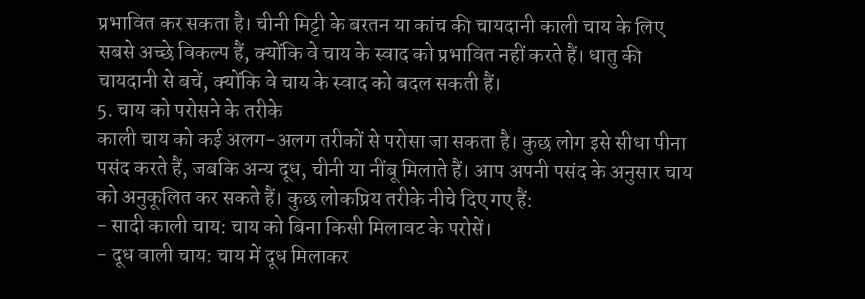प्रभावित कर सकता है। चीनी मिट्टी के बरतन या कांच की चायदानी काली चाय के लिए सबसे अच्छे विकल्प हैं, क्योंकि वे चाय के स्वाद को प्रभावित नहीं करते हैं। धातु की चायदानी से बचें, क्योंकि वे चाय के स्वाद को बदल सकती हैं।
5. चाय को परोसने के तरीके
काली चाय को कई अलग-अलग तरीकों से परोसा जा सकता है। कुछ लोग इसे सीधा पीना पसंद करते हैं, जबकि अन्य दूध, चीनी या नींबू मिलाते हैं। आप अपनी पसंद के अनुसार चाय को अनुकूलित कर सकते हैं। कुछ लोकप्रिय तरीके नीचे दिए गए हैं:
- सादी काली चाय: चाय को बिना किसी मिलावट के परोसें।
- दूध वाली चाय: चाय में दूध मिलाकर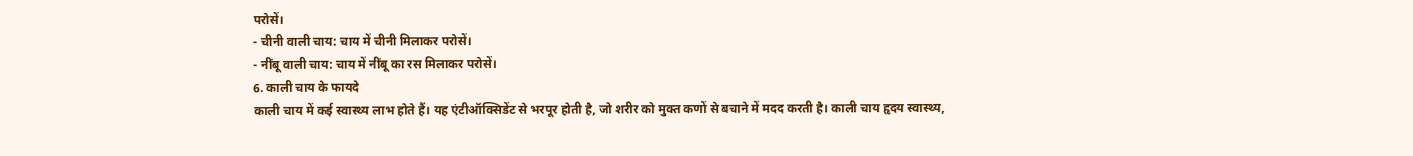परोसें।
- चीनी वाली चाय: चाय में चीनी मिलाकर परोसें।
- नींबू वाली चाय: चाय में नींबू का रस मिलाकर परोसें।
6. काली चाय के फायदे
काली चाय में कई स्वास्थ्य लाभ होते हैं। यह एंटीऑक्सिडेंट से भरपूर होती है, जो शरीर को मुक्त कणों से बचाने में मदद करती है। काली चाय हृदय स्वास्थ्य,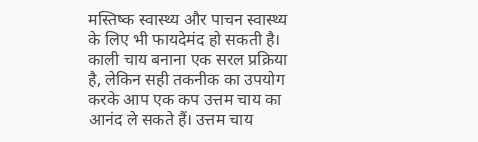मस्तिष्क स्वास्थ्य और पाचन स्वास्थ्य के लिए भी फायदेमंद हो सकती है।
काली चाय बनाना एक सरल प्रक्रिया है, लेकिन सही तकनीक का उपयोग करके आप एक कप उत्तम चाय का आनंद ले सकते हैं। उत्तम चाय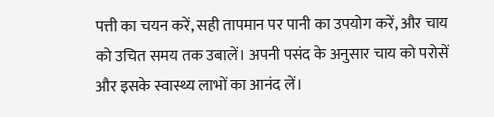पत्ती का चयन करें, सही तापमान पर पानी का उपयोग करें, और चाय को उचित समय तक उबालें। अपनी पसंद के अनुसार चाय को परोसें और इसके स्वास्थ्य लाभों का आनंद लें।